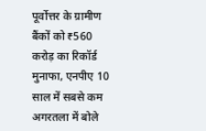पूर्वोत्तर के ग्रामीण बैंकों को ₹560 करोड़ का रिकॉर्ड मुनाफा, एनपीए 10 साल में सबसे कम
अगरतला में बोले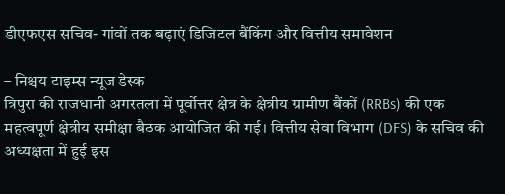डीएफएस सचिव- गांवों तक बढ़ाएं डिजिटल बैंकिंग और वित्तीय समावेशन

– निश्चय टाइम्स न्यूज डेस्क
त्रिपुरा की राजधानी अगरतला में पूर्वोत्तर क्षेत्र के क्षेत्रीय ग्रामीण बैंकों (RRBs) की एक महत्वपूर्ण क्षेत्रीय समीक्षा बैठक आयोजित की गई। वित्तीय सेवा विभाग (DFS) के सचिव की अध्यक्षता में हुई इस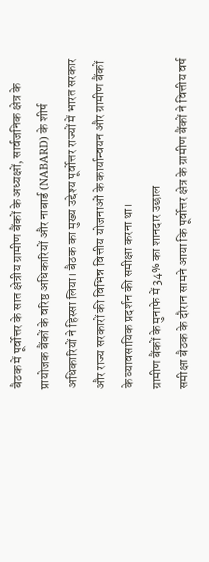बैठक में पूर्वोत्तर के सात क्षेत्रीय ग्रामीण बैंकों के अध्यक्षों, सार्वजनिक क्षेत्र के प्रायोजक बैंकों के वरिष्ठ अधिकारियों और नाबार्ड (NABARD) के शीर्ष अधिकारियों ने हिस्सा लिया। बैठक का मुख्य उद्देश्य पूर्वोत्तर राज्यों में भारत सरकार और राज्य सरकारों की विभिन्न वित्तीय योजनाओं के कार्यान्वयन और ग्रामीण बैंकों के व्यावसायिक प्रदर्शन की समीक्षा करना था।
ग्रामीण बैंकों के मुनाफे में 34% का शानदार उछाल
समीक्षा बैठक के दौरान सामने आया कि पूर्वोत्तर क्षेत्र के ग्रामीण बैंकों ने वित्तीय वर्ष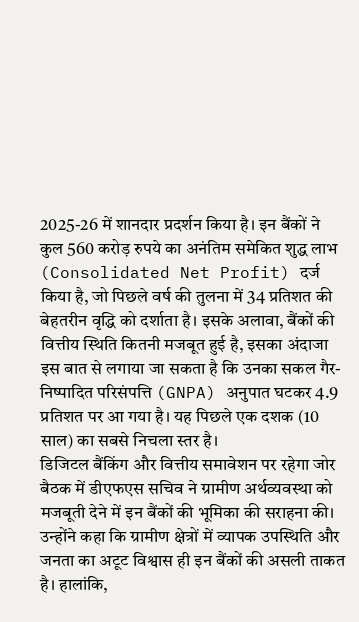2025-26 में शानदार प्रदर्शन किया है। इन बैंकों ने कुल 560 करोड़ रुपये का अनंतिम समेकित शुद्ध लाभ (Consolidated Net Profit) दर्ज किया है, जो पिछले वर्ष की तुलना में 34 प्रतिशत की बेहतरीन वृद्धि को दर्शाता है। इसके अलावा, बैंकों की वित्तीय स्थिति कितनी मजबूत हुई है, इसका अंदाजा इस बात से लगाया जा सकता है कि उनका सकल गैर-निष्पादित परिसंपत्ति (GNPA) अनुपात घटकर 4.9 प्रतिशत पर आ गया है। यह पिछले एक दशक (10 साल) का सबसे निचला स्तर है।
डिजिटल बैंकिंग और वित्तीय समावेशन पर रहेगा जोर
बैठक में डीएफएस सचिव ने ग्रामीण अर्थव्यवस्था को मजबूती देने में इन बैंकों की भूमिका की सराहना की। उन्होंने कहा कि ग्रामीण क्षेत्रों में व्यापक उपस्थिति और जनता का अटूट विश्वास ही इन बैंकों की असली ताकत है। हालांकि,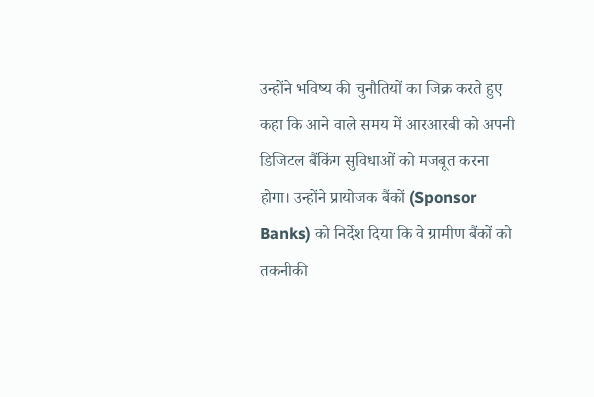उन्होंने भविष्य की चुनौतियों का जिक्र करते हुए कहा कि आने वाले समय में आरआरबी को अपनी डिजिटल बैंकिंग सुविधाओं को मजबूत करना होगा। उन्होंने प्रायोजक बैंकों (Sponsor Banks) को निर्देश दिया कि वे ग्रामीण बैंकों को तकनीकी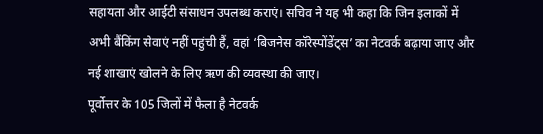सहायता और आईटी संसाधन उपलब्ध कराएं। सचिव ने यह भी कहा कि जिन इलाकों में अभी बैंकिंग सेवाएं नहीं पहुंची हैं, वहां ‘बिजनेस कॉरेस्पोंडेंट्स’ का नेटवर्क बढ़ाया जाए और नई शाखाएं खोलने के लिए ऋण की व्यवस्था की जाए।
पूर्वोत्तर के 105 जिलों में फैला है नेटवर्क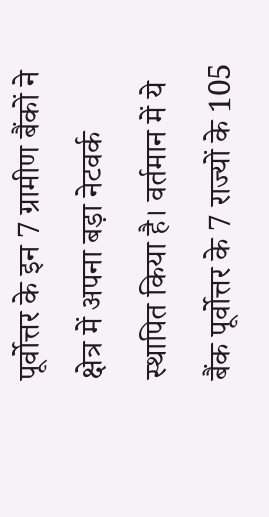पूर्वोत्तर के इन 7 ग्रामीण बैंकों ने क्षेत्र में अपना बड़ा नेटवर्क स्थापित किया है। वर्तमान में ये बैंक पूर्वोत्तर के 7 राज्यों के 105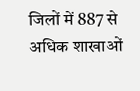जिलों में 887 से अधिक शाखाओं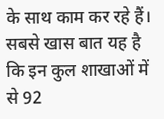के साथ काम कर रहे हैं। सबसे खास बात यह है कि इन कुल शाखाओं में से 92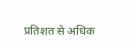प्रतिशत से अधिक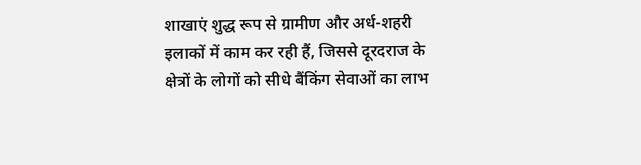शाखाएं शुद्ध रूप से ग्रामीण और अर्ध-शहरी इलाकों में काम कर रही हैं, जिससे दूरदराज के क्षेत्रों के लोगों को सीधे बैंकिंग सेवाओं का लाभ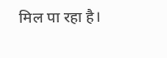मिल पा रहा है।